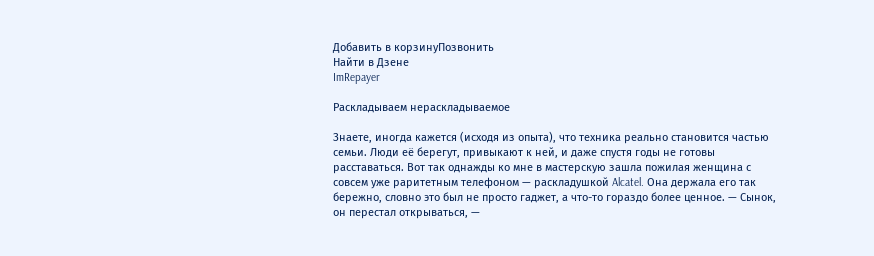Добавить в корзинуПозвонить
Найти в Дзене
ImRepayer

Раскладываем нераскладываемое

Знаете, иногда кажется (исходя из опыта), что техника реально становится частью семьи. Люди её берегут, привыкают к ней, и даже спустя годы не готовы расставаться. Вот так однажды ко мне в мастерскую зашла пожилая женщина с совсем уже раритетным телефоном — раскладушкой Alcatel. Она держала его так бережно, словно это был не просто гаджет, а что-то гораздо более ценное. — Сынок, он перестал открываться, —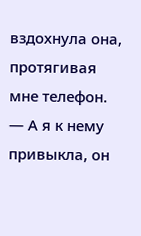вздохнула она, протягивая мне телефон. — А я к нему привыкла, он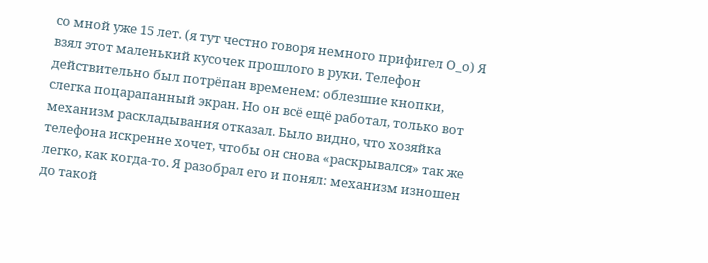со мной уже 15 лет. (я тут честно говоря немного прифигел О_о) Я взял этот маленький кусочек прошлого в руки. Телефон действительно был потрёпан временем: облезшие кнопки, слегка поцарапанный экран. Но он всё ещё работал, только вот механизм раскладывания отказал. Было видно, что хозяйка телефона искренне хочет, чтобы он снова «раскрывался» так же легко, как когда-то. Я разобрал его и понял: механизм изношен до такой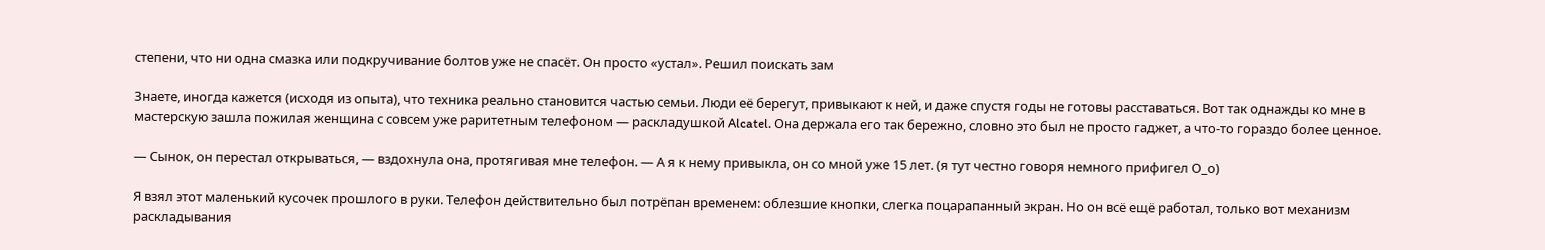степени, что ни одна смазка или подкручивание болтов уже не спасёт. Он просто «устал». Решил поискать зам

Знаете, иногда кажется (исходя из опыта), что техника реально становится частью семьи. Люди её берегут, привыкают к ней, и даже спустя годы не готовы расставаться. Вот так однажды ко мне в мастерскую зашла пожилая женщина с совсем уже раритетным телефоном — раскладушкой Alcatel. Она держала его так бережно, словно это был не просто гаджет, а что-то гораздо более ценное.

— Сынок, он перестал открываться, — вздохнула она, протягивая мне телефон. — А я к нему привыкла, он со мной уже 15 лет. (я тут честно говоря немного прифигел О_о)

Я взял этот маленький кусочек прошлого в руки. Телефон действительно был потрёпан временем: облезшие кнопки, слегка поцарапанный экран. Но он всё ещё работал, только вот механизм раскладывания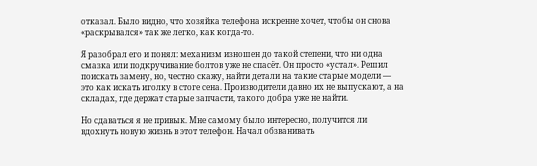отказал. Было видно, что хозяйка телефона искренне хочет, чтобы он снова «раскрывался» так же легко, как когда-то.

Я разобрал его и понял: механизм изношен до такой степени, что ни одна смазка или подкручивание болтов уже не спасёт. Он просто «устал». Решил поискать замену, но, честно скажу, найти детали на такие старые модели — это как искать иголку в стоге сена. Производители давно их не выпускают, а на складах, где держат старые запчасти, такого добра уже не найти.

Но сдаваться я не привык. Мне самому было интересно, получится ли вдохнуть новую жизнь в этот телефон. Начал обзванивать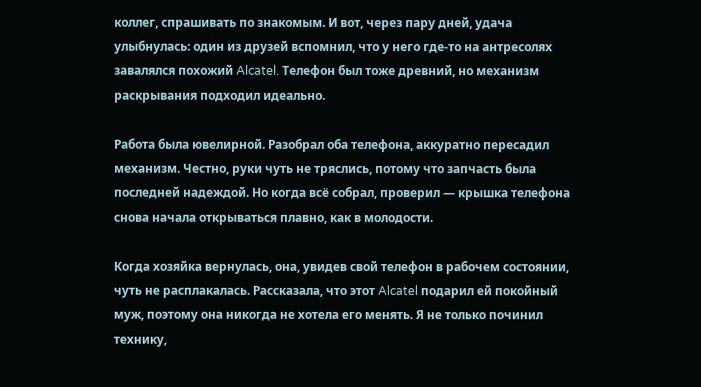коллег, спрашивать по знакомым. И вот, через пару дней, удача улыбнулась: один из друзей вспомнил, что у него где-то на антресолях завалялся похожий Alcatel. Телефон был тоже древний, но механизм раскрывания подходил идеально.

Работа была ювелирной. Разобрал оба телефона, аккуратно пересадил механизм. Честно, руки чуть не тряслись, потому что запчасть была последней надеждой. Но когда всё собрал, проверил — крышка телефона снова начала открываться плавно, как в молодости.

Когда хозяйка вернулась, она, увидев свой телефон в рабочем состоянии, чуть не расплакалась. Рассказала, что этот Alcatel подарил ей покойный муж, поэтому она никогда не хотела его менять. Я не только починил технику,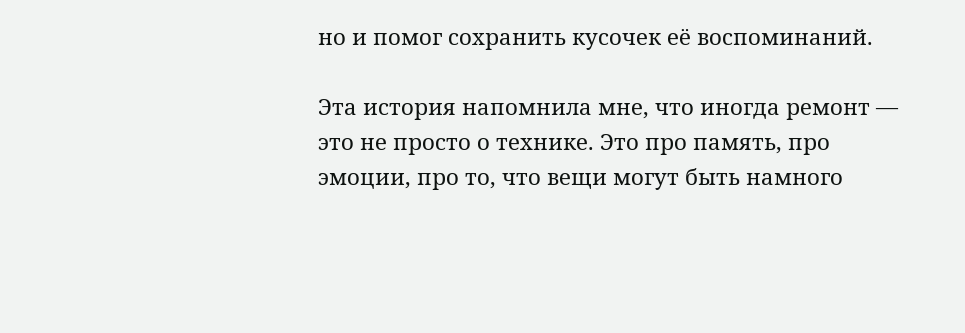но и помог сохранить кусочек её воспоминаний.

Эта история напомнила мне, что иногда ремонт — это не просто о технике. Это про память, про эмоции, про то, что вещи могут быть намного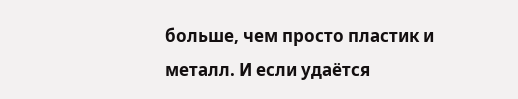больше, чем просто пластик и металл. И если удаётся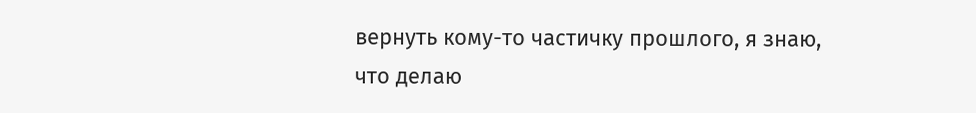вернуть кому-то частичку прошлого, я знаю, что делаю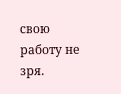свою работу не зря.